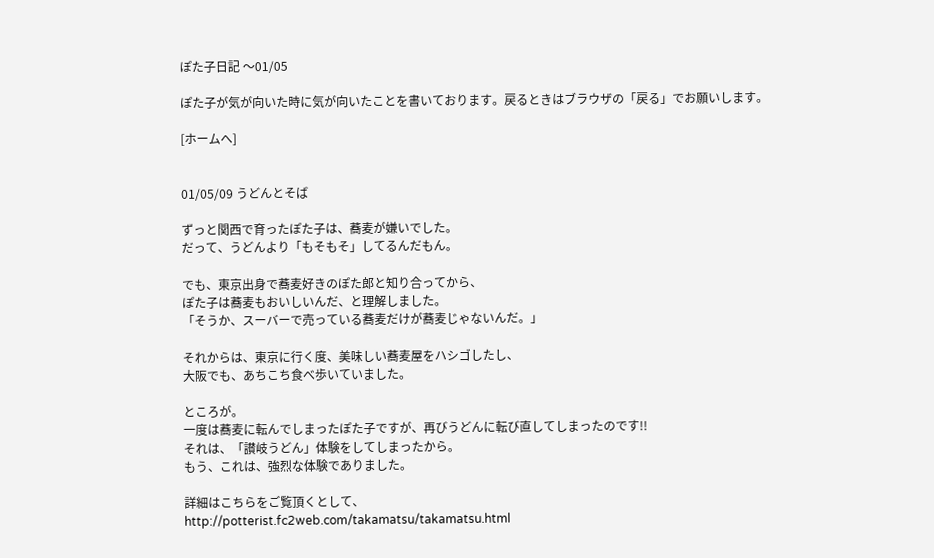ぽた子日記 〜01/05

ぽた子が気が向いた時に気が向いたことを書いております。戻るときはブラウザの「戻る」でお願いします。

[ホームへ]


01/05/09 うどんとそば

ずっと関西で育ったぽた子は、蕎麦が嫌いでした。
だって、うどんより「もそもそ」してるんだもん。

でも、東京出身で蕎麦好きのぽた郎と知り合ってから、
ぽた子は蕎麦もおいしいんだ、と理解しました。
「そうか、スーバーで売っている蕎麦だけが蕎麦じゃないんだ。」

それからは、東京に行く度、美味しい蕎麦屋をハシゴしたし、
大阪でも、あちこち食べ歩いていました。

ところが。
一度は蕎麦に転んでしまったぽた子ですが、再びうどんに転び直してしまったのです!!
それは、「讃岐うどん」体験をしてしまったから。
もう、これは、強烈な体験でありました。

詳細はこちらをご覧頂くとして、
http://potterist.fc2web.com/takamatsu/takamatsu.html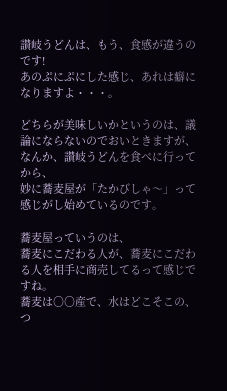讃岐うどんは、もう、食感が違うのです!
あのぷにぷにした感じ、あれは癖になりますよ・・・。

どちらが美味しいかというのは、議論にならないのでおいときますが、
なんか、讃岐うどんを食べに行ってから、
妙に蕎麦屋が「たかびしゃ〜」って感じがし始めているのです。

蕎麦屋っていうのは、
蕎麦にこだわる人が、蕎麦にこだわる人を相手に商売してるって感じですね。
蕎麦は○○産で、水はどこそこの、つ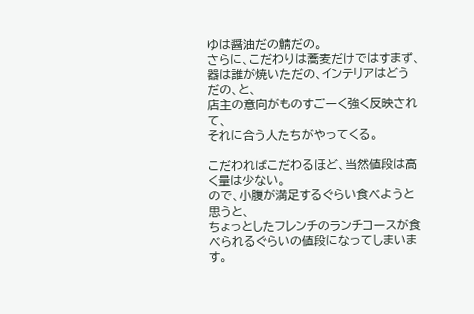ゆは醤油だの鯖だの。
さらに、こだわりは蕎麦だけではすまず、
器は誰が焼いただの、インテリアはどうだの、と、
店主の意向がものすごーく強く反映されて、
それに合う人たちがやってくる。

こだわればこだわるほど、当然値段は高く量は少ない。
ので、小腹が満足するぐらい食べようと思うと、
ちょっとしたフレンチのランチコースが食べられるぐらいの値段になってしまいます。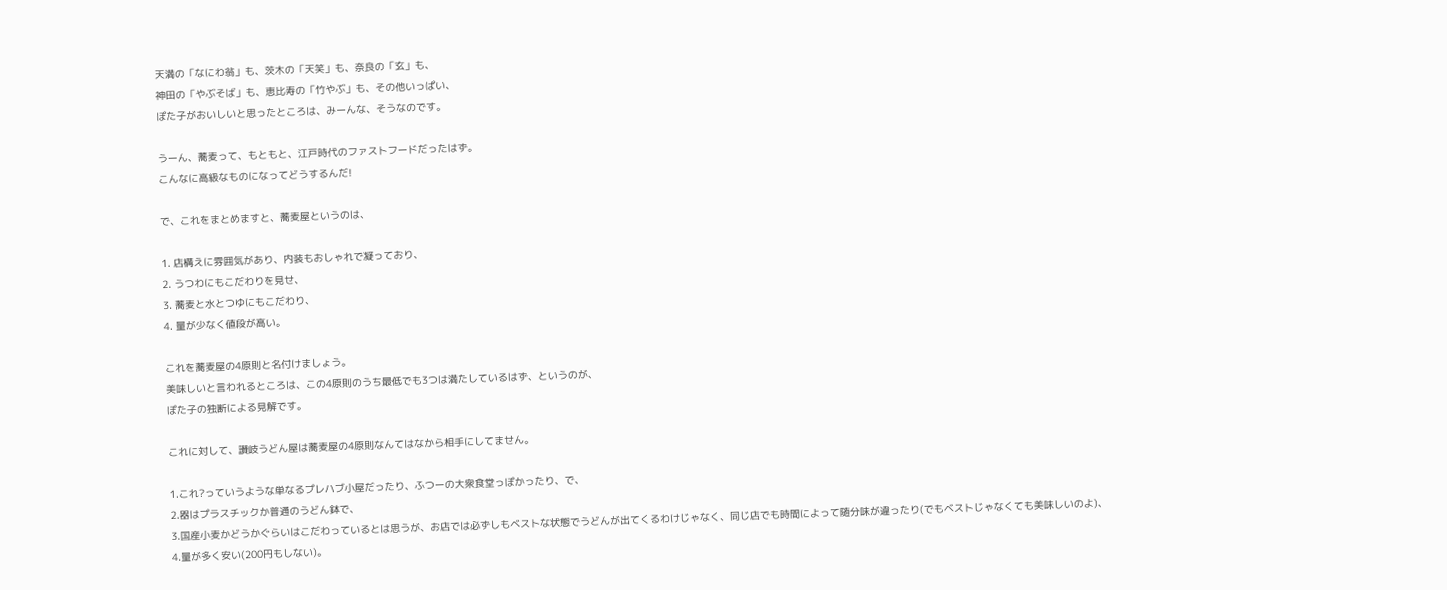天満の「なにわ翁」も、茨木の「天笑」も、奈良の「玄」も、
神田の「やぶそば」も、恵比寿の「竹やぶ」も、その他いっぱい、
ぽた子がおいしいと思ったところは、みーんな、そうなのです。

うーん、蕎麦って、もともと、江戸時代のファストフードだったはず。
こんなに高級なものになってどうするんだ!

で、これをまとめますと、蕎麦屋というのは、

1. 店構えに雰囲気があり、内装もおしゃれで凝っており、
2. うつわにもこだわりを見せ、
3. 蕎麦と水とつゆにもこだわり、
4. 量が少なく値段が高い。

これを蕎麦屋の4原則と名付けましょう。
美味しいと言われるところは、この4原則のうち最低でも3つは満たしているはず、というのが、
ぽた子の独断による見解です。

これに対して、讃岐うどん屋は蕎麦屋の4原則なんてはなから相手にしてません。

1.これ?っていうような単なるプレハブ小屋だったり、ふつーの大衆食堂っぽかったり、で、
2.器はプラスチックか普通のうどん鉢で、
3.国産小麦かどうかぐらいはこだわっているとは思うが、お店では必ずしもベストな状態でうどんが出てくるわけじゃなく、同じ店でも時間によって随分味が違ったり(でもベストじゃなくても美味しいのよ)、
4.量が多く安い(200円もしない)。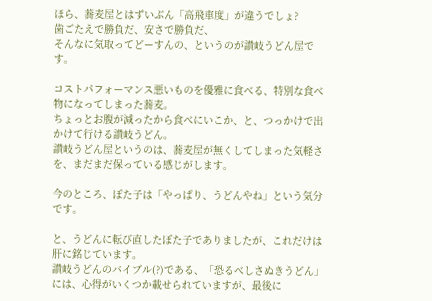ほら、蕎麦屋とはずいぶん「高飛車度」が違うでしょ?
歯ごたえで勝負だ、安さで勝負だ、
そんなに気取ってどーすんの、というのが讃岐うどん屋です。

コストパフォーマンス悪いものを優雅に食べる、特別な食べ物になってしまった蕎麦。
ちょっとお腹が減ったから食べにいこか、と、つっかけで出かけて行ける讃岐うどん。
讃岐うどん屋というのは、蕎麦屋が無くしてしまった気軽さを、まだまだ保っている感じがします。

今のところ、ぽた子は「やっぱり、うどんやね」という気分です。

と、うどんに転び直したぽた子でありましたが、これだけは肝に銘じています。
讃岐うどんのバイブル(?)である、「恐るべしさぬきうどん」には、心得がいくつか載せられていますが、最後に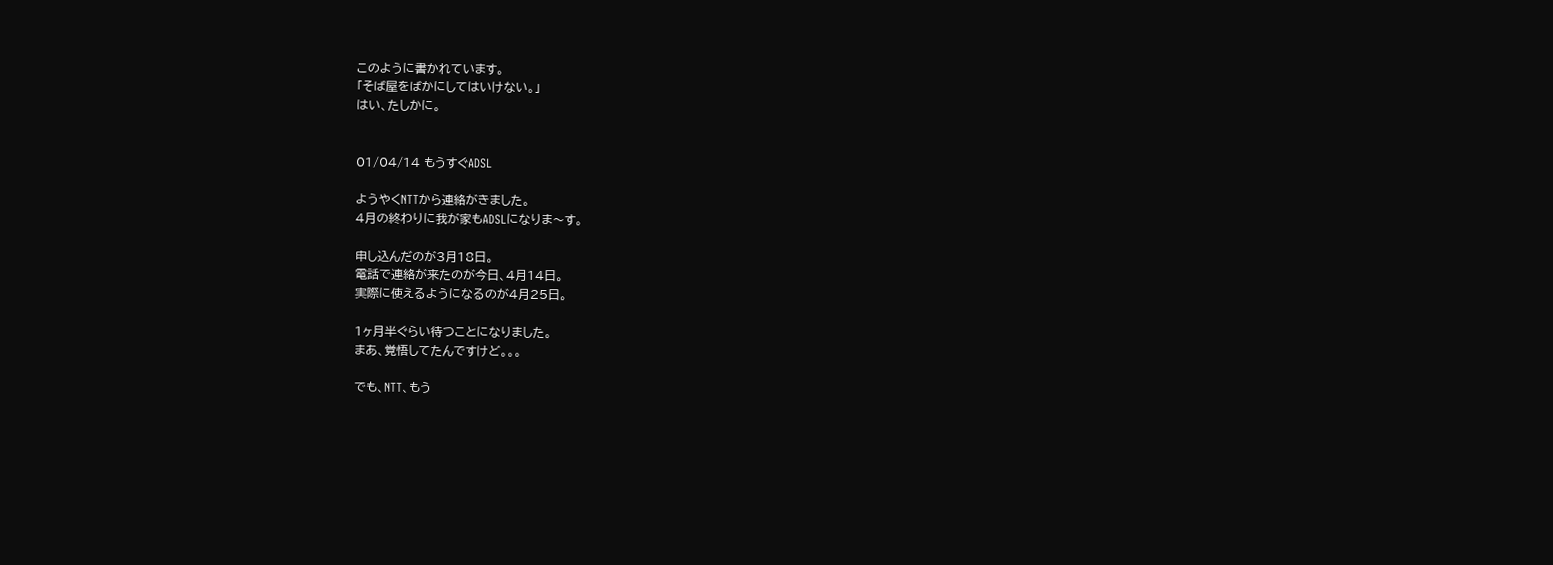このように書かれています。
「そば屋をばかにしてはいけない。」
はい、たしかに。


01/04/14 もうすぐADSL

ようやくNTTから連絡がきました。
4月の終わりに我が家もADSLになりま〜す。

申し込んだのが3月18日。
電話で連絡が来たのが今日、4月14日。
実際に使えるようになるのが4月25日。

1ヶ月半ぐらい待つことになりました。
まあ、覚悟してたんですけど。。。

でも、NTT、もう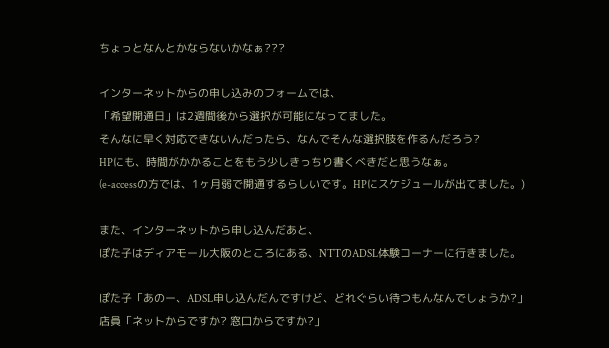ちょっとなんとかならないかなぁ???

インターネットからの申し込みのフォームでは、
「希望開通日」は2週間後から選択が可能になってました。
そんなに早く対応できないんだったら、なんでそんな選択肢を作るんだろう?
HPにも、時間がかかることをもう少しきっちり書くべきだと思うなぁ。
(e-accessの方では、1ヶ月弱で開通するらしいです。HPにスケジュールが出てました。)

また、インターネットから申し込んだあと、
ぽた子はディアモール大阪のところにある、NTTのADSL体験コーナーに行きました。

ぽた子「あのー、ADSL申し込んだんですけど、どれぐらい待つもんなんでしょうか?」
店員「ネットからですか? 窓口からですか?」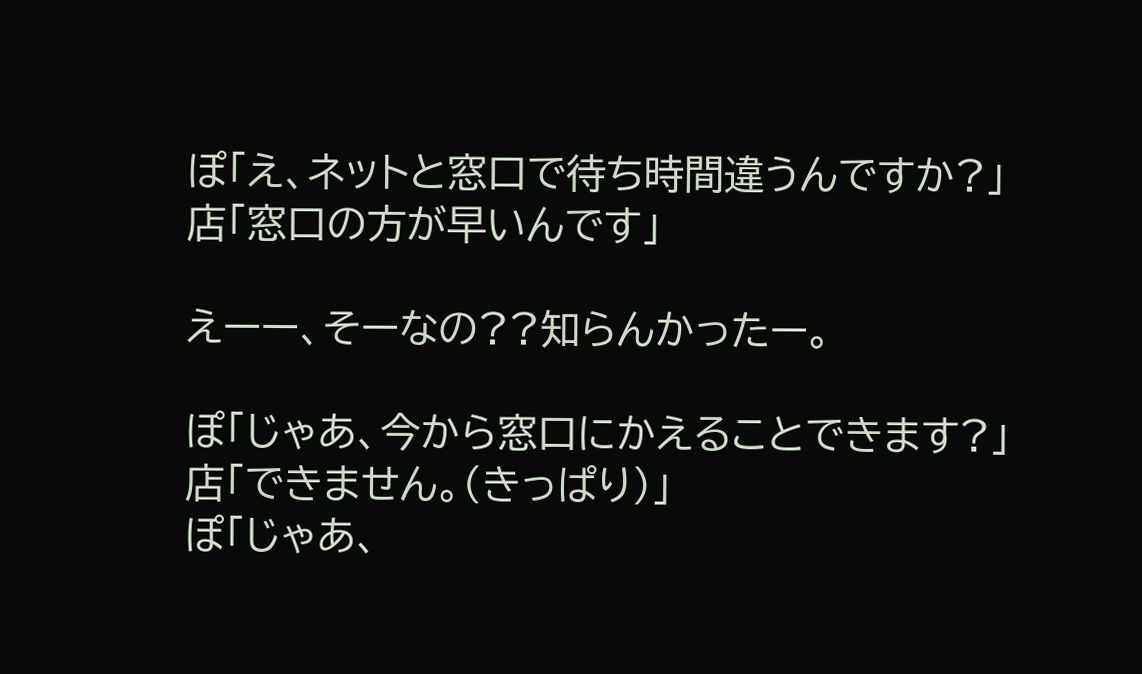ぽ「え、ネットと窓口で待ち時間違うんですか?」
店「窓口の方が早いんです」

えーー、そーなの??知らんかったー。

ぽ「じゃあ、今から窓口にかえることできます?」
店「できません。(きっぱり)」
ぽ「じゃあ、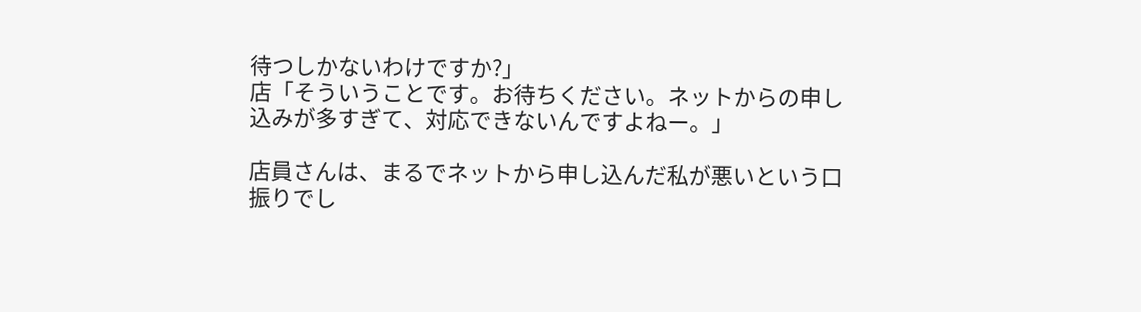待つしかないわけですか?」
店「そういうことです。お待ちください。ネットからの申し込みが多すぎて、対応できないんですよねー。」

店員さんは、まるでネットから申し込んだ私が悪いという口振りでし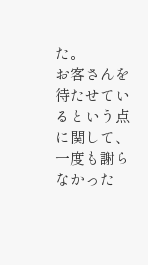た。
お客さんを待たせているという点に関して、一度も謝らなかった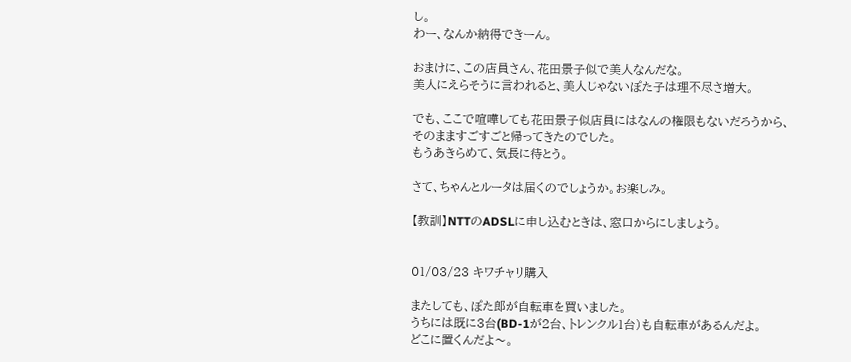し。
わー、なんか納得できーん。

おまけに、この店員さん、花田景子似で美人なんだな。
美人にえらそうに言われると、美人じゃないぽた子は理不尽さ増大。

でも、ここで喧嘩しても花田景子似店員にはなんの権限もないだろうから、
そのまますごすごと帰ってきたのでした。
もうあきらめて、気長に待とう。

さて、ちゃんとルータは届くのでしょうか。お楽しみ。

【教訓】NTTのADSLに申し込むときは、窓口からにしましょう。


01/03/23 キワチャリ購入

またしても、ぽた郎が自転車を買いました。
うちには既に3台(BD-1が2台、トレンクル1台)も自転車があるんだよ。
どこに置くんだよ〜。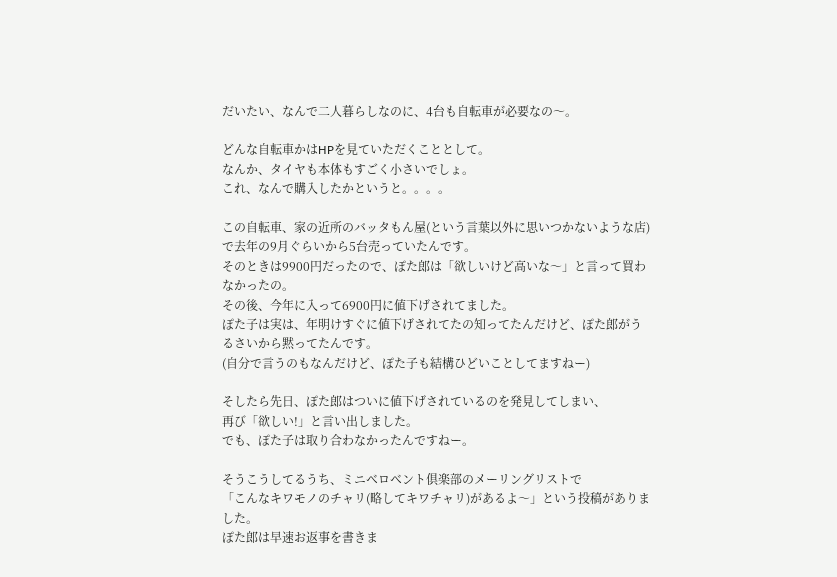だいたい、なんで二人暮らしなのに、4台も自転車が必要なの〜。

どんな自転車かはHPを見ていただくこととして。
なんか、タイヤも本体もすごく小さいでしょ。
これ、なんで購入したかというと。。。。

この自転車、家の近所のバッタもん屋(という言葉以外に思いつかないような店)で去年の9月ぐらいから5台売っていたんです。
そのときは9900円だったので、ぽた郎は「欲しいけど高いな〜」と言って買わなかったの。
その後、今年に入って6900円に値下げされてました。
ぽた子は実は、年明けすぐに値下げされてたの知ってたんだけど、ぽた郎がうるさいから黙ってたんです。
(自分で言うのもなんだけど、ぽた子も結構ひどいことしてますねー)

そしたら先日、ぽた郎はついに値下げされているのを発見してしまい、
再び「欲しい!」と言い出しました。
でも、ぽた子は取り合わなかったんですねー。

そうこうしてるうち、ミニベロベント倶楽部のメーリングリストで
「こんなキワモノのチャリ(略してキワチャリ)があるよ〜」という投稿がありました。
ぽた郎は早速お返事を書きま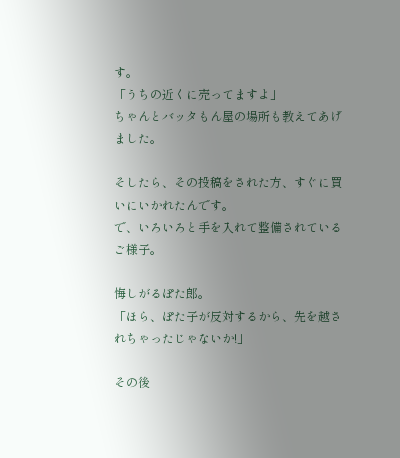す。
「うちの近くに売ってますよ」
ちゃんとバッタもん屋の場所も教えてあげました。

そしたら、その投稿をされた方、すぐに買いにいかれたんです。
で、いろいろと手を入れて整備されているご様子。

悔しがるぽた郎。
「ほら、ぽた子が反対するから、先を越されちゃったじゃないか!」

その後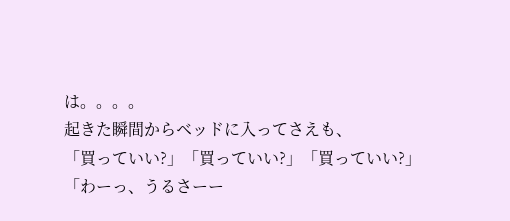は。。。。
起きた瞬間からベッドに入ってさえも、
「買っていい?」「買っていい?」「買っていい?」
「わーっ、うるさーー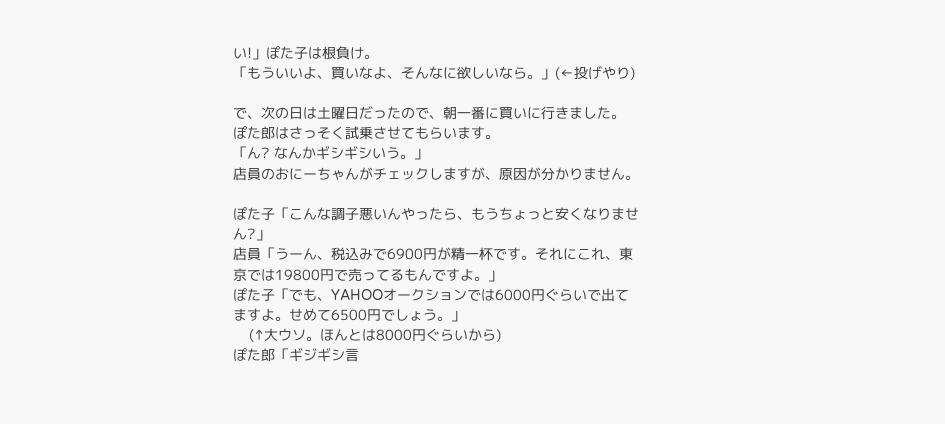い!」ぽた子は根負け。
「もういいよ、買いなよ、そんなに欲しいなら。」(←投げやり)

で、次の日は土曜日だったので、朝一番に買いに行きました。
ぽた郎はさっそく試乗させてもらいます。
「ん? なんかギシギシいう。」
店員のおにーちゃんがチェックしますが、原因が分かりません。

ぽた子「こんな調子悪いんやったら、もうちょっと安くなりません?」
店員「うーん、税込みで6900円が精一杯です。それにこれ、東京では19800円で売ってるもんですよ。」
ぽた子「でも、YAHOOオークションでは6000円ぐらいで出てますよ。せめて6500円でしょう。」
    (↑大ウソ。ほんとは8000円ぐらいから)
ぽた郎「ギジギシ言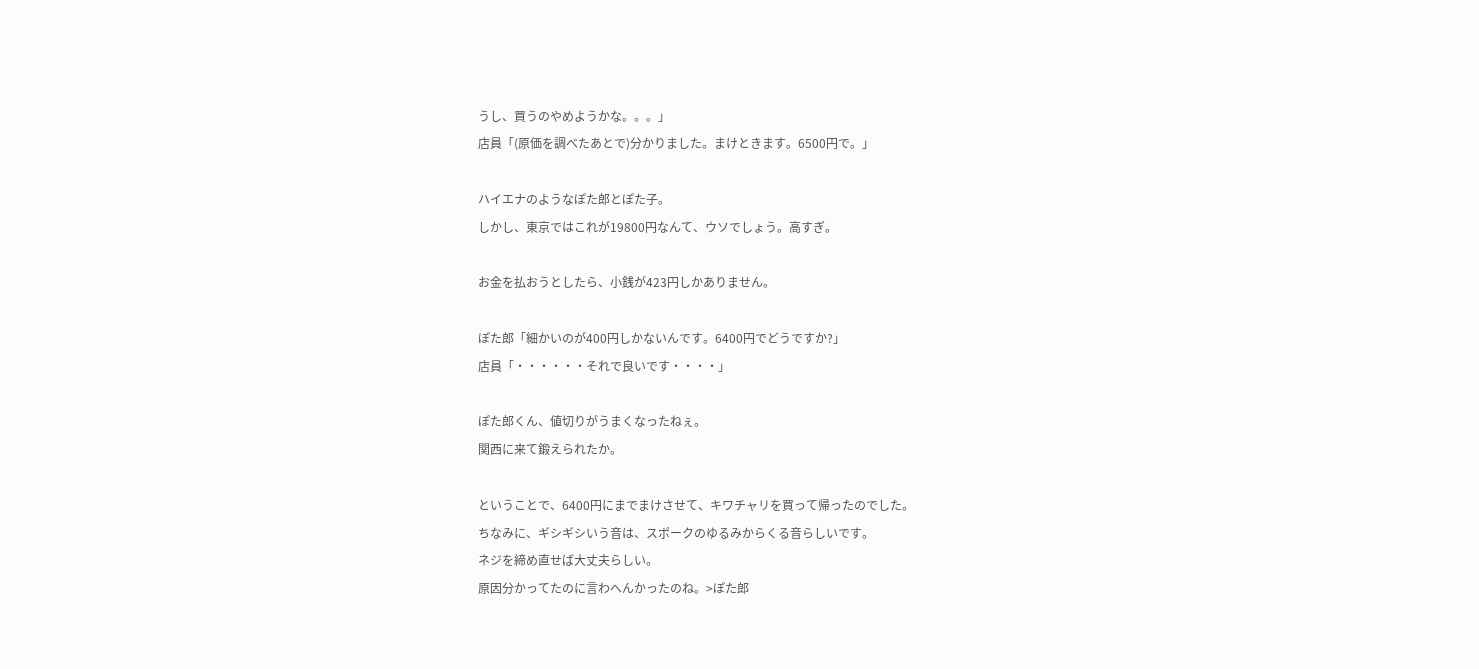うし、買うのやめようかな。。。」
店員「(原価を調べたあとで)分かりました。まけときます。6500円で。」

ハイエナのようなぽた郎とぽた子。
しかし、東京ではこれが19800円なんて、ウソでしょう。高すぎ。

お金を払おうとしたら、小銭が423円しかありません。

ぽた郎「細かいのが400円しかないんです。6400円でどうですか?」
店員「・・・・・・それで良いです・・・・」

ぽた郎くん、値切りがうまくなったねぇ。
関西に来て鍛えられたか。

ということで、6400円にまでまけさせて、キワチャリを買って帰ったのでした。
ちなみに、ギシギシいう音は、スポークのゆるみからくる音らしいです。
ネジを締め直せば大丈夫らしい。
原因分かってたのに言わへんかったのね。>ぽた郎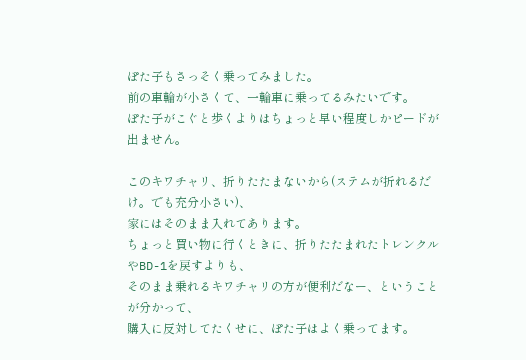ぽた子もさっそく乗ってみました。
前の車輪が小さくて、一輪車に乗ってるみたいです。
ぽた子がこぐと歩くよりはちょっと早い程度しかピードが出ません。

このキワチャリ、折りたたまないから(ステムが折れるだけ。でも充分小さい)、
家にはそのまま入れてあります。
ちょっと買い物に行くときに、折りたたまれたトレンクルやBD-1を戻すよりも、
そのまま乗れるキワチャリの方が便利だなー、ということが分かって、
購入に反対してたくせに、ぽた子はよく乗ってます。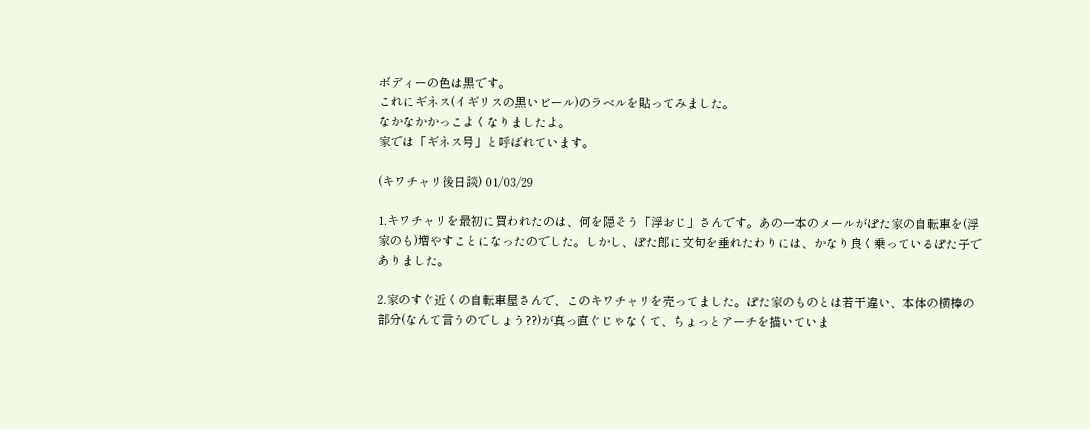ボディーの色は黒です。
これにギネス(イギリスの黒いビール)のラベルを貼ってみました。
なかなかかっこよくなりましたよ。
家では「ギネス号」と呼ばれています。

(キワチャリ後日談) 01/03/29

1.キワチャリを最初に買われたのは、何を隠そう「浮おじ」さんです。あの一本のメールがぽた家の自転車を(浮家のも)増やすことになったのでした。しかし、ぽた郎に文句を垂れたわりには、かなり良く乗っているぽた子でありました。

2.家のすぐ近くの自転車屋さんで、このキワチャリを売ってました。ぽた家のものとは若干違い、本体の横棒の部分(なんて言うのでしょう??)が真っ直ぐじゃなくて、ちょっとアーチを描いていま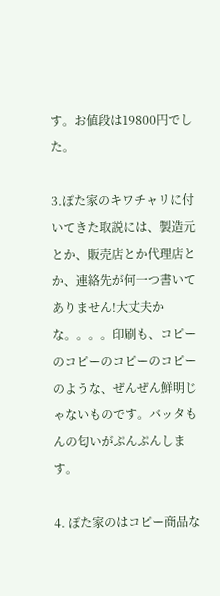す。お値段は19800円でした。

3.ぽた家のキワチャリに付いてきた取説には、製造元とか、販売店とか代理店とか、連絡先が何一つ書いてありません!大丈夫かな。。。。印刷も、コピーのコピーのコピーのコピーのような、ぜんぜん鮮明じゃないものです。バッタもんの匂いがぷんぷんします。

4. ぽた家のはコピー商品な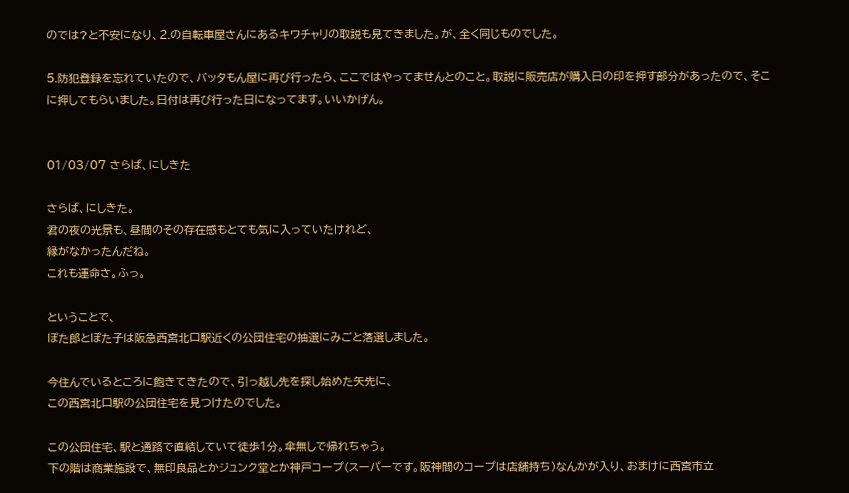のでは?と不安になり、2.の自転車屋さんにあるキワチャリの取説も見てきました。が、全く同じものでした。

5.防犯登録を忘れていたので、バッタもん屋に再び行ったら、ここではやってませんとのこと。取説に販売店が購入日の印を押す部分があったので、そこに押してもらいました。日付は再び行った日になってます。いいかげん。


01/03/07 さらば、にしきた

さらば、にしきた。
君の夜の光景も、昼間のその存在感もとても気に入っていたけれど、
縁がなかったんだね。
これも運命さ。ふっ。

ということで、
ぽた郎とぽた子は阪急西宮北口駅近くの公団住宅の抽選にみごと落選しました。

今住んでいるところに飽きてきたので、引っ越し先を探し始めた矢先に、
この西宮北口駅の公団住宅を見つけたのでした。

この公団住宅、駅と通路で直結していて徒歩1分。傘無しで帰れちゃう。
下の階は商業施設で、無印良品とかジュンク堂とか神戸コープ(スーパーです。阪神間のコープは店舗持ち)なんかが入り、おまけに西宮市立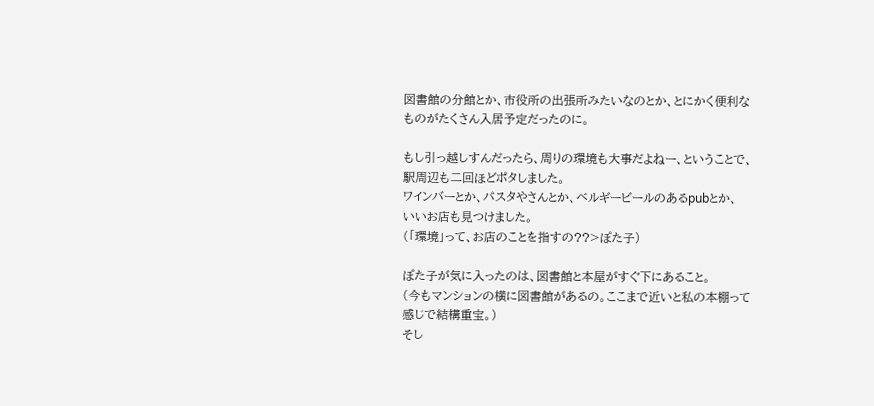図書館の分館とか、市役所の出張所みたいなのとか、とにかく便利なものがたくさん入居予定だったのに。

もし引っ越しすんだったら、周りの環境も大事だよねー、ということで、
駅周辺も二回ほどポタしました。
ワインバーとか、パスタやさんとか、ベルギービールのあるpubとか、
いいお店も見つけました。
(「環境」って、お店のことを指すの??>ぽた子)

ぽた子が気に入ったのは、図書館と本屋がすぐ下にあること。
(今もマンションの横に図書館があるの。ここまで近いと私の本棚って感じで結構重宝。)
そし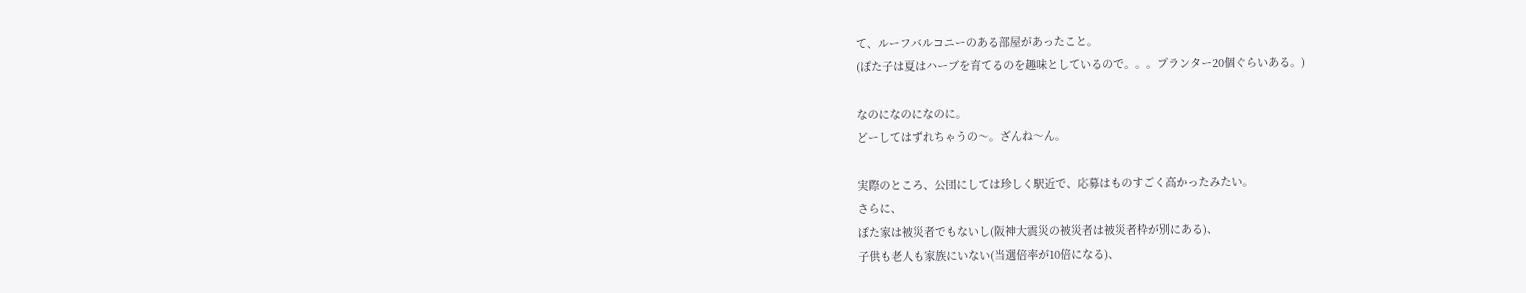て、ルーフバルコニーのある部屋があったこと。
(ぽた子は夏はハーブを育てるのを趣味としているので。。。プランター20個ぐらいある。)

なのになのになのに。
どーしてはずれちゃうの〜。ざんね〜ん。

実際のところ、公団にしては珍しく駅近で、応募はものすごく高かったみたい。
さらに、
ぽた家は被災者でもないし(阪神大震災の被災者は被災者枠が別にある)、
子供も老人も家族にいない(当選倍率が10倍になる)、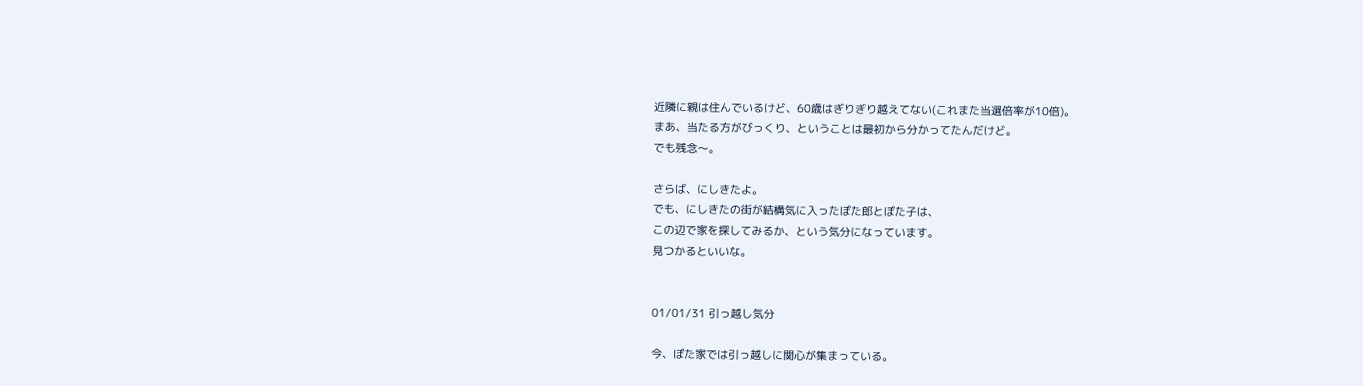近隣に親は住んでいるけど、60歳はぎりぎり越えてない(これまた当選倍率が10倍)。
まあ、当たる方がびっくり、ということは最初から分かってたんだけど。
でも残念〜。

さらば、にしきたよ。
でも、にしきたの街が結構気に入ったぽた郎とぽた子は、
この辺で家を探してみるか、という気分になっています。
見つかるといいな。


01/01/31 引っ越し気分

今、ぽた家では引っ越しに関心が集まっている。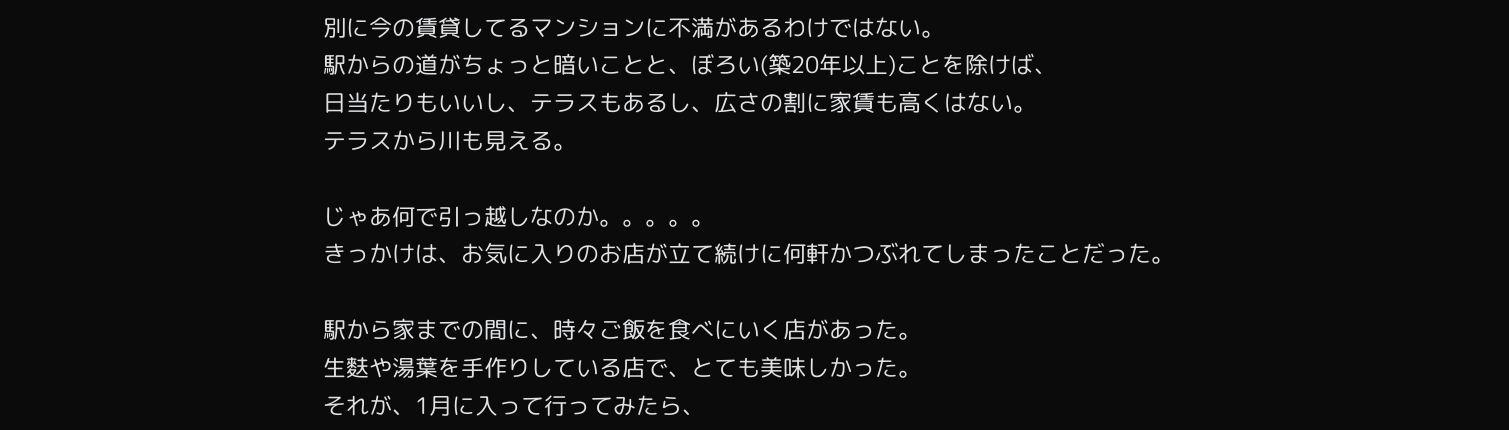別に今の賃貸してるマンションに不満があるわけではない。
駅からの道がちょっと暗いことと、ぼろい(築20年以上)ことを除けば、
日当たりもいいし、テラスもあるし、広さの割に家賃も高くはない。
テラスから川も見える。

じゃあ何で引っ越しなのか。。。。。
きっかけは、お気に入りのお店が立て続けに何軒かつぶれてしまったことだった。

駅から家までの間に、時々ご飯を食べにいく店があった。
生麩や湯葉を手作りしている店で、とても美味しかった。
それが、1月に入って行ってみたら、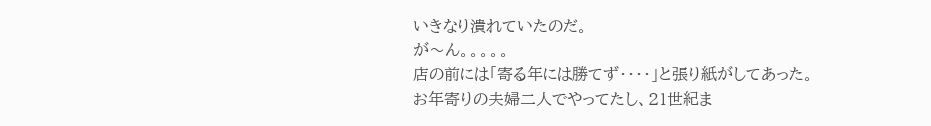いきなり潰れていたのだ。
が〜ん。。。。。
店の前には「寄る年には勝てず・・・・」と張り紙がしてあった。
お年寄りの夫婦二人でやってたし、21世紀ま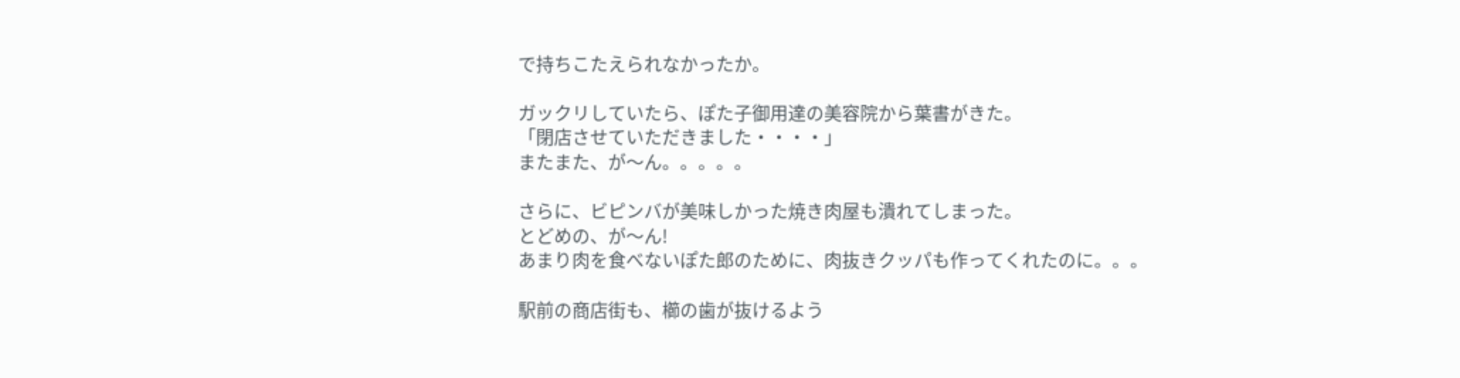で持ちこたえられなかったか。

ガックリしていたら、ぽた子御用達の美容院から葉書がきた。
「閉店させていただきました・・・・」
またまた、が〜ん。。。。。

さらに、ビピンバが美味しかった焼き肉屋も潰れてしまった。
とどめの、が〜ん!
あまり肉を食べないぽた郎のために、肉抜きクッパも作ってくれたのに。。。

駅前の商店街も、櫛の歯が抜けるよう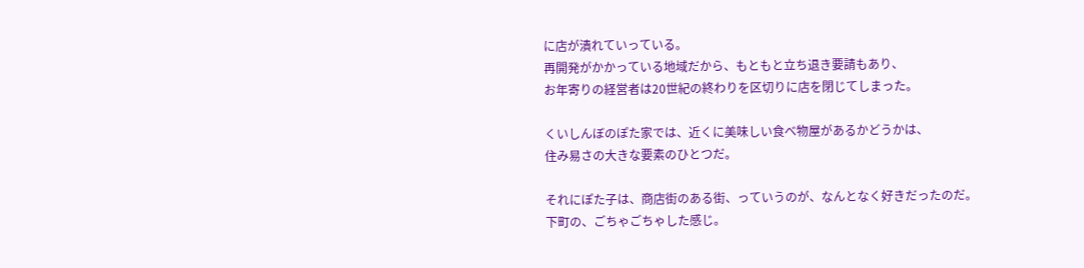に店が潰れていっている。
再開発がかかっている地域だから、もともと立ち退き要請もあり、
お年寄りの経営者は20世紀の終わりを区切りに店を閉じてしまった。

くいしんぼのぽた家では、近くに美味しい食べ物屋があるかどうかは、
住み易さの大きな要素のひとつだ。

それにぽた子は、商店街のある街、っていうのが、なんとなく好きだったのだ。
下町の、ごちゃごちゃした感じ。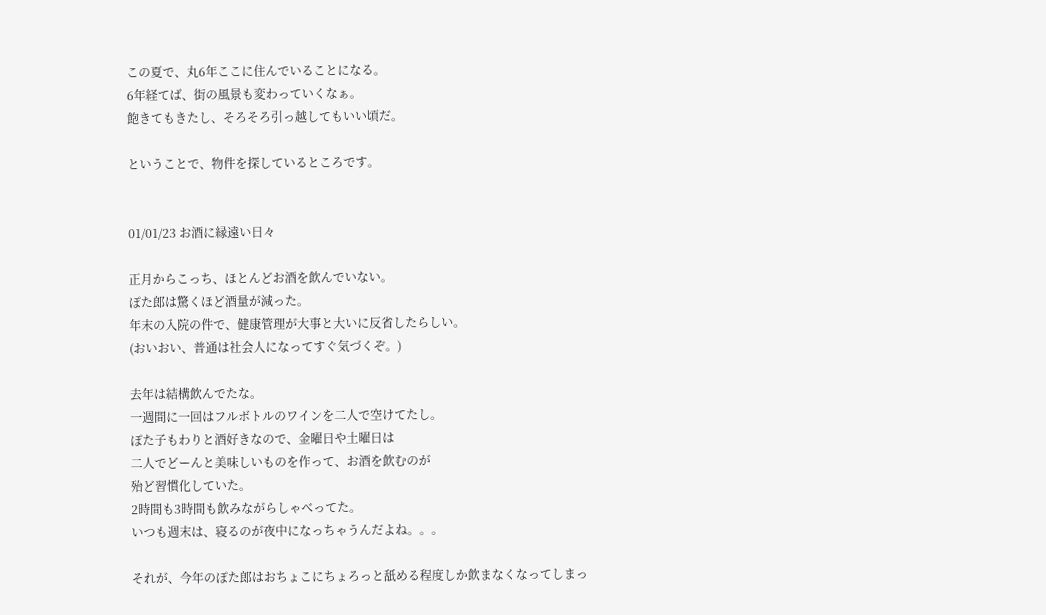この夏で、丸6年ここに住んでいることになる。
6年経てば、街の風景も変わっていくなぁ。
飽きてもきたし、そろそろ引っ越してもいい頃だ。

ということで、物件を探しているところです。


01/01/23 お酒に縁遠い日々

正月からこっち、ほとんどお酒を飲んでいない。
ぽた郎は驚くほど酒量が減った。
年末の入院の件で、健康管理が大事と大いに反省したらしい。
(おいおい、普通は社会人になってすぐ気づくぞ。)

去年は結構飲んでたな。
一週間に一回はフルボトルのワインを二人で空けてたし。
ぽた子もわりと酒好きなので、金曜日や土曜日は
二人でどーんと美味しいものを作って、お酒を飲むのが
殆ど習慣化していた。
2時間も3時間も飲みながらしゃべってた。
いつも週末は、寝るのが夜中になっちゃうんだよね。。。

それが、今年のぽた郎はおちょこにちょろっと舐める程度しか飲まなくなってしまっ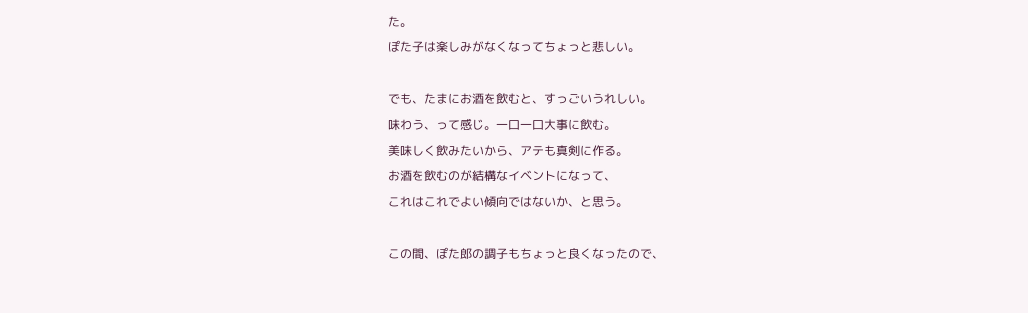た。
ぽた子は楽しみがなくなってちょっと悲しい。

でも、たまにお酒を飲むと、すっごいうれしい。
味わう、って感じ。一口一口大事に飲む。
美味しく飲みたいから、アテも真剣に作る。
お酒を飲むのが結構なイベントになって、
これはこれでよい傾向ではないか、と思う。

この間、ぽた郎の調子もちょっと良くなったので、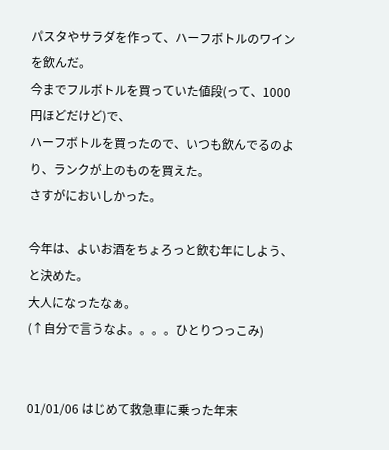パスタやサラダを作って、ハーフボトルのワインを飲んだ。
今までフルボトルを買っていた値段(って、1000円ほどだけど)で、
ハーフボトルを買ったので、いつも飲んでるのより、ランクが上のものを買えた。
さすがにおいしかった。

今年は、よいお酒をちょろっと飲む年にしよう、と決めた。
大人になったなぁ。
(↑自分で言うなよ。。。。ひとりつっこみ)


01/01/06 はじめて救急車に乗った年末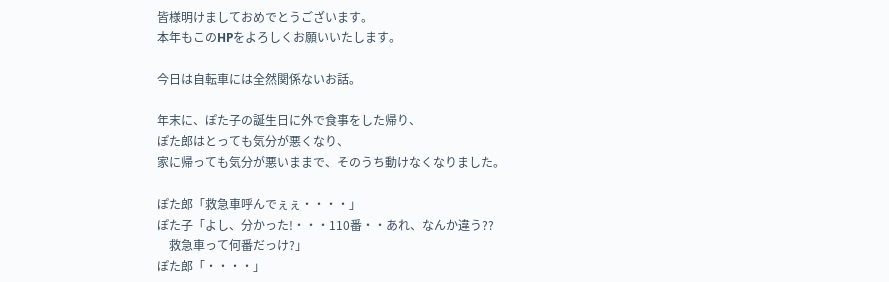皆様明けましておめでとうございます。
本年もこのHPをよろしくお願いいたします。

今日は自転車には全然関係ないお話。

年末に、ぽた子の誕生日に外で食事をした帰り、
ぽた郎はとっても気分が悪くなり、
家に帰っても気分が悪いままで、そのうち動けなくなりました。

ぽた郎「救急車呼んでぇぇ・・・・」
ぽた子「よし、分かった!・・・110番・・あれ、なんか違う??
    救急車って何番だっけ?」
ぽた郎「・・・・」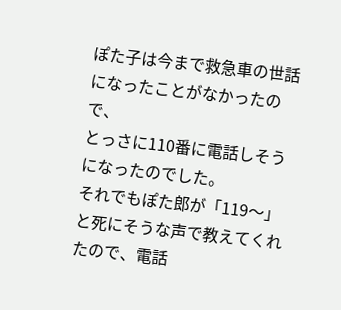ぽた子は今まで救急車の世話になったことがなかったので、
とっさに110番に電話しそうになったのでした。
それでもぽた郎が「119〜」と死にそうな声で教えてくれたので、電話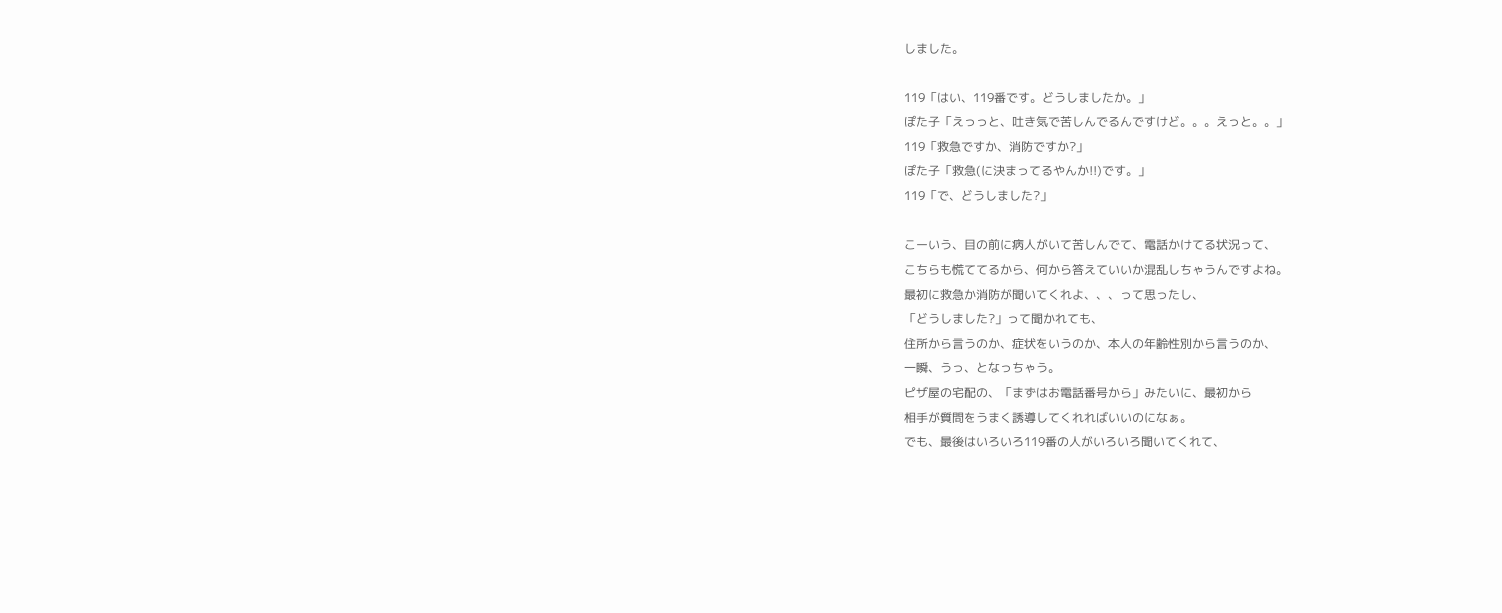しました。

119「はい、119番です。どうしましたか。」
ぽた子「えっっと、吐き気で苦しんでるんですけど。。。えっと。。」
119「救急ですか、消防ですか?」
ぽた子「救急(に決まってるやんか!!)です。」
119「で、どうしました?」

こーいう、目の前に病人がいて苦しんでて、電話かけてる状況って、
こちらも慌ててるから、何から答えていいか混乱しちゃうんですよね。
最初に救急か消防が聞いてくれよ、、、って思ったし、
「どうしました?」って聞かれても、
住所から言うのか、症状をいうのか、本人の年齢性別から言うのか、
一瞬、うっ、となっちゃう。
ピザ屋の宅配の、「まずはお電話番号から」みたいに、最初から
相手が質問をうまく誘導してくれればいいのになぁ。
でも、最後はいろいろ119番の人がいろいろ聞いてくれて、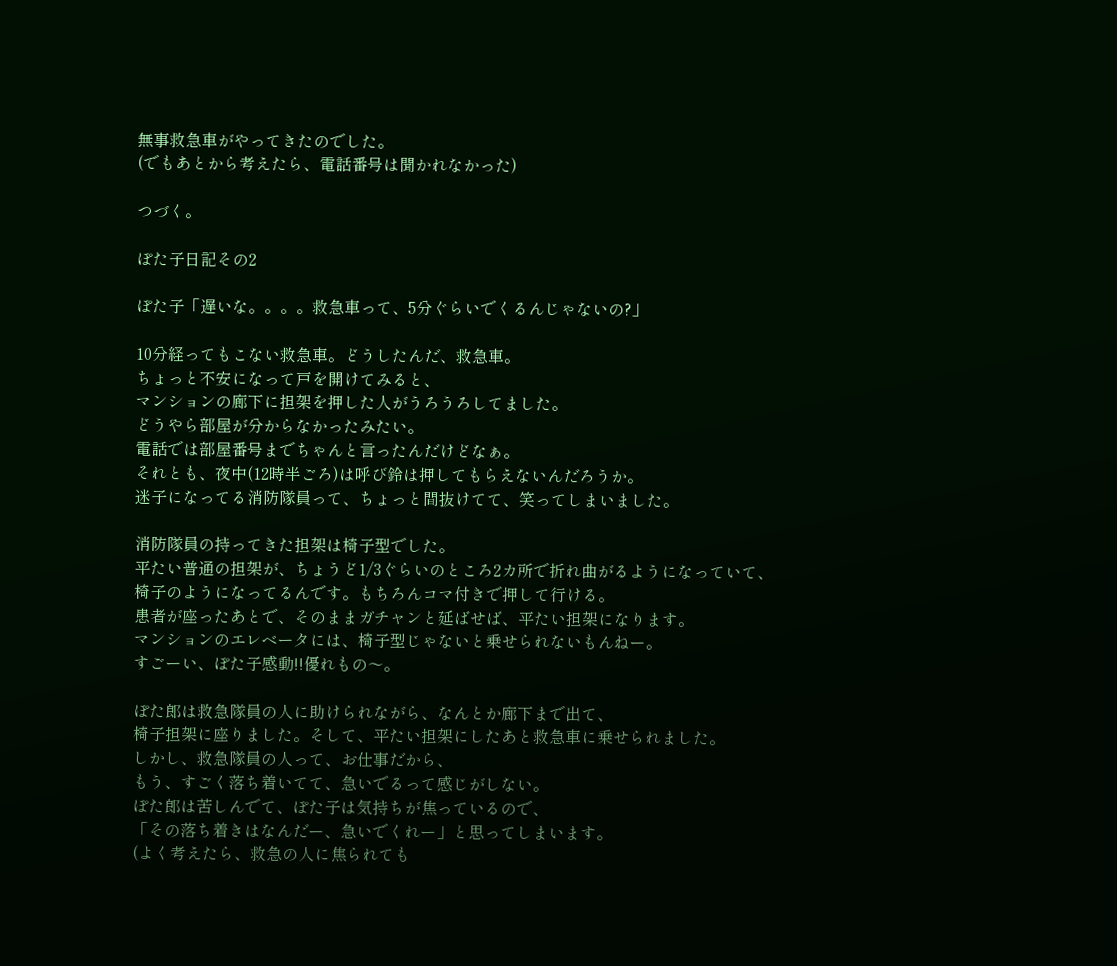無事救急車がやってきたのでした。
(でもあとから考えたら、電話番号は聞かれなかった)

つづく。

ぽた子日記その2

ぽた子「遅いな。。。。救急車って、5分ぐらいでくるんじゃないの?」

10分経ってもこない救急車。どうしたんだ、救急車。
ちょっと不安になって戸を開けてみると、
マンションの廊下に担架を押した人がうろうろしてました。
どうやら部屋が分からなかったみたい。
電話では部屋番号までちゃんと言ったんだけどなぁ。
それとも、夜中(12時半ごろ)は呼び鈴は押してもらえないんだろうか。
迷子になってる消防隊員って、ちょっと間抜けてて、笑ってしまいました。

消防隊員の持ってきた担架は椅子型でした。
平たい普通の担架が、ちょうど1/3ぐらいのところ2カ所で折れ曲がるようになっていて、
椅子のようになってるんです。もちろんコマ付きで押して行ける。
患者が座ったあとで、そのままガチャンと延ばせば、平たい担架になります。
マンションのエレベータには、椅子型じゃないと乗せられないもんねー。
すごーい、ぽた子感動!!優れもの〜。

ぽた郎は救急隊員の人に助けられながら、なんとか廊下まで出て、
椅子担架に座りました。そして、平たい担架にしたあと救急車に乗せられました。
しかし、救急隊員の人って、お仕事だから、
もう、すごく落ち着いてて、急いでるって感じがしない。
ぽた郎は苦しんでて、ぽた子は気持ちが焦っているので、
「その落ち着きはなんだー、急いでくれー」と思ってしまいます。
(よく考えたら、救急の人に焦られても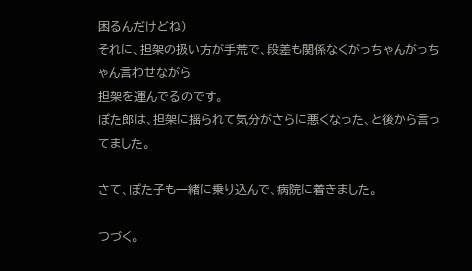困るんだけどね)
それに、担架の扱い方が手荒で、段差も関係なくがっちゃんがっちゃん言わせながら
担架を運んでるのです。
ぽた郎は、担架に揺られて気分がさらに悪くなった、と後から言ってました。

さて、ぽた子も一緒に乗り込んで、病院に着きました。

つづく。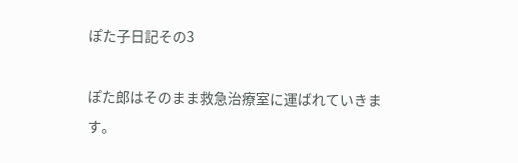ぽた子日記その3

ぽた郎はそのまま救急治療室に運ばれていきます。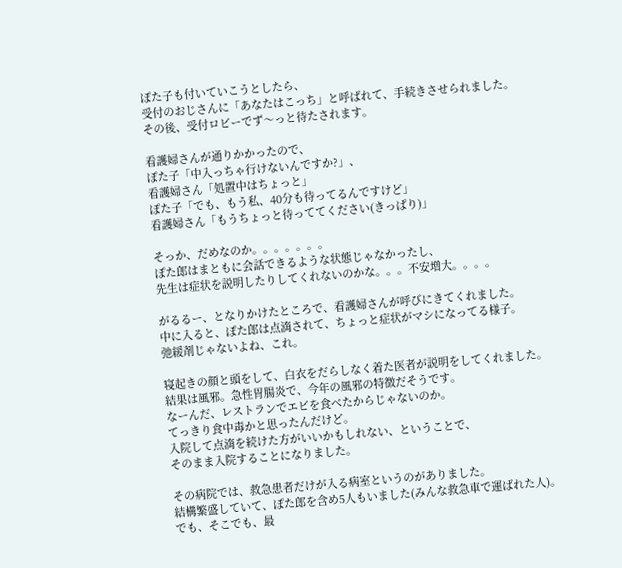ぽた子も付いていこうとしたら、
受付のおじさんに「あなたはこっち」と呼ばれて、手続きさせられました。
その後、受付ロビーでず〜っと待たされます。

看護婦さんが通りかかったので、
ぽた子「中入っちゃ行けないんですか?」、
看護婦さん「処置中はちょっと」
ぽた子「でも、もう私、40分も待ってるんですけど」
看護婦さん「もうちょっと待っててください(きっぱり)」

そっか、だめなのか。。。。。。。
ぽた郎はまともに会話できるような状態じゃなかったし、
先生は症状を説明したりしてくれないのかな。。。不安増大。。。。

がるるー、となりかけたところで、看護婦さんが呼びにきてくれました。
中に入ると、ぽた郎は点滴されて、ちょっと症状がマシになってる様子。
弛緩剤じゃないよね、これ。

寝起きの顔と頭をして、白衣をだらしなく着た医者が説明をしてくれました。
結果は風邪。急性胃腸炎で、今年の風邪の特徴だそうです。
なーんだ、レストランでエビを食べたからじゃないのか。
てっきり食中毒かと思ったんだけど。
入院して点滴を続けた方がいいかもしれない、ということで、
そのまま入院することになりました。

その病院では、救急患者だけが入る病室というのがありました。
結構繁盛していて、ぽた郎を含め5人もいました(みんな救急車で運ばれた人)。
でも、そこでも、最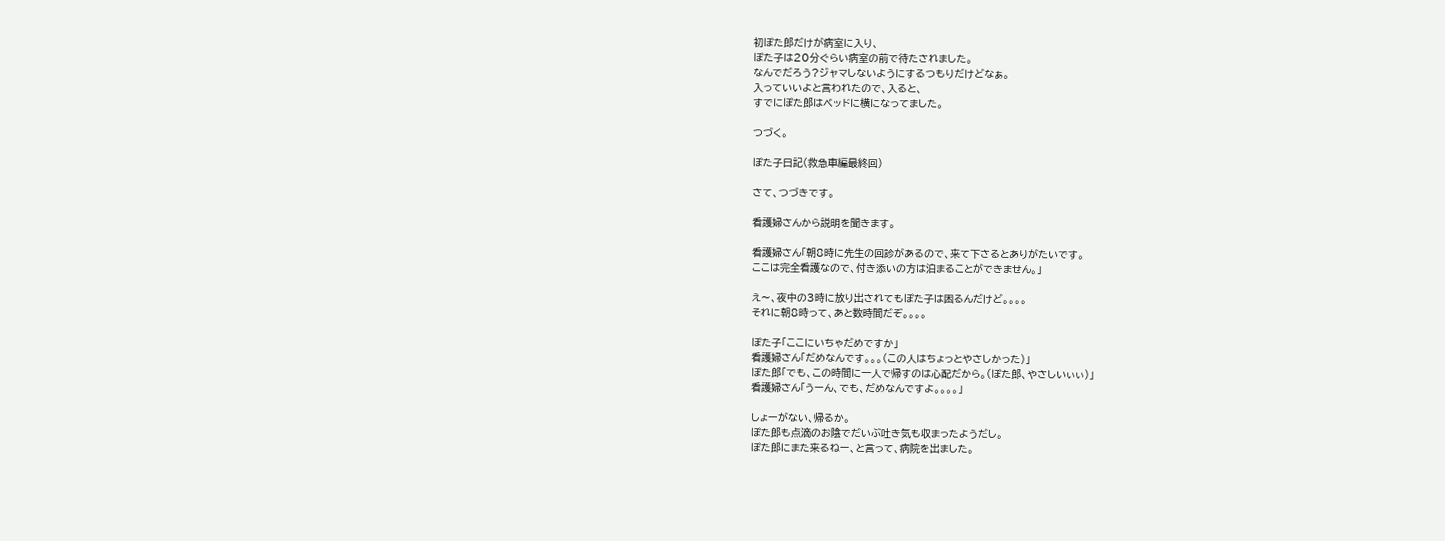初ぽた郎だけが病室に入り、
ぽた子は20分ぐらい病室の前で待たされました。
なんでだろう?ジャマしないようにするつもりだけどなぁ。
入っていいよと言われたので、入ると、
すでにぽた郎はベッドに横になってました。

つづく。

ぽた子日記(救急車編最終回)

さて、つづきです。

看護婦さんから説明を聞きます。

看護婦さん「朝8時に先生の回診があるので、来て下さるとありがたいです。
ここは完全看護なので、付き添いの方は泊まることができません。」

え〜、夜中の3時に放り出されてもぽた子は困るんだけど。。。。
それに朝8時って、あと数時間だぞ。。。。

ぽた子「ここにいちゃだめですか」
看護婦さん「だめなんです。。。(この人はちょっとやさしかった)」
ぽた郎「でも、この時間に一人で帰すのは心配だから。(ぽた郎、やさしいぃぃ)」
看護婦さん「うーん、でも、だめなんですよ。。。。」

しょーがない、帰るか。
ぽた郎も点滴のお陰でだいぶ吐き気も収まったようだし。
ぽた郎にまた来るねー、と言って、病院を出ました。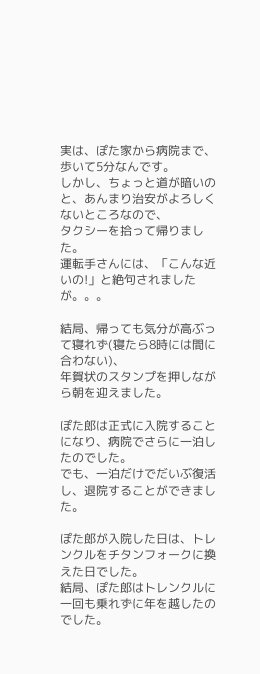実は、ぽた家から病院まで、歩いて5分なんです。
しかし、ちょっと道が暗いのと、あんまり治安がよろしくないところなので、
タクシーを拾って帰りました。
運転手さんには、「こんな近いの!」と絶句されましたが。。。

結局、帰っても気分が高ぶって寝れず(寝たら8時には間に合わない)、
年賀状のスタンプを押しながら朝を迎えました。

ぽた郎は正式に入院することになり、病院でさらに一泊したのでした。
でも、一泊だけでだいぶ復活し、退院することができました。

ぽた郎が入院した日は、トレンクルをチタンフォークに換えた日でした。
結局、ぽた郎はトレンクルに一回も乗れずに年を越したのでした。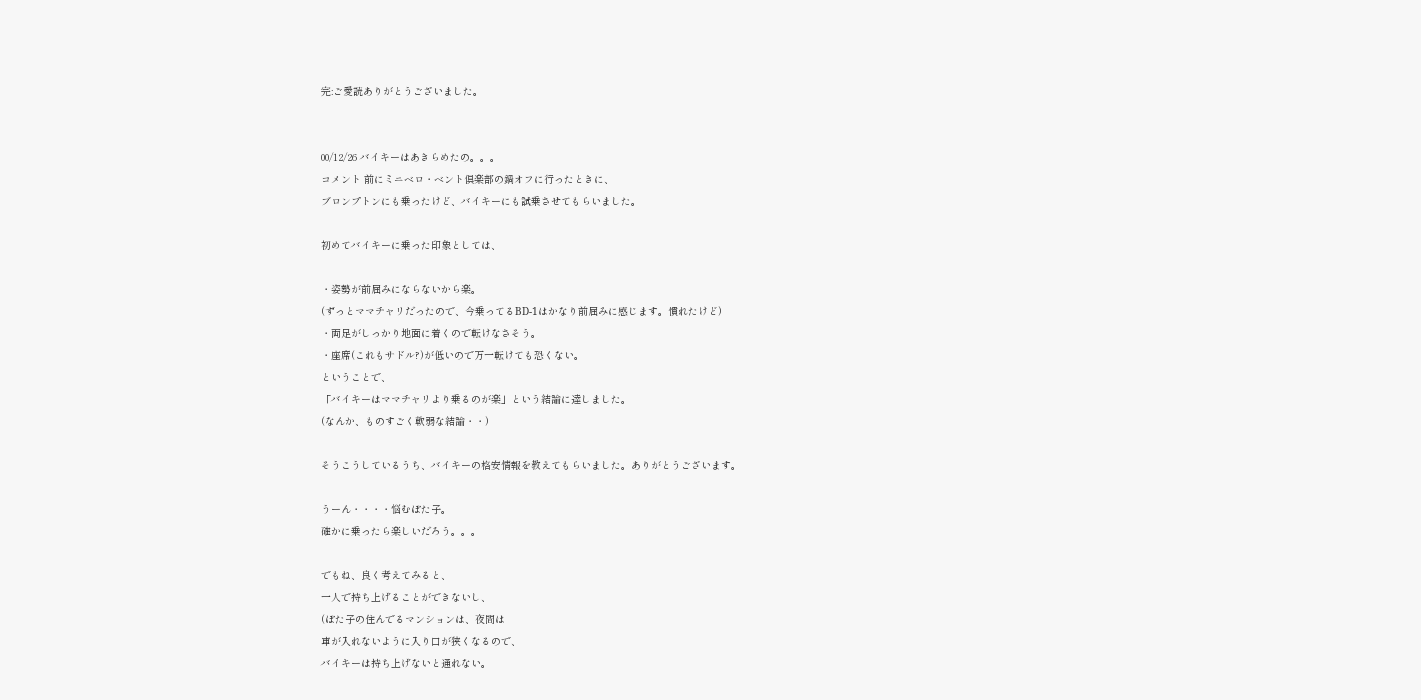完:ご愛読ありがとうございました。


00/12/26 バイキーはあきらめたの。。。
コメント 前にミニベロ・ベント倶楽部の鍋オフに行ったときに、
ブロンプトンにも乗ったけど、バイキーにも試乗させてもらいました。

初めてバイキーに乗った印象としては、

・姿勢が前屈みにならないから楽。
(ずっとママチャリだったので、今乗ってるBD-1はかなり前屈みに感じます。慣れたけど)
・両足がしっかり地面に着くので転けなさそう。
・座席(これもサドル?)が低いので万一転けても恐くない。
ということで、
「バイキーはママチャリより乗るのが楽」という結論に達しました。
(なんか、ものすごく軟弱な結論・・)

そうこうしているうち、バイキーの格安情報を教えてもらいました。ありがとうございます。

うーん・・・・悩むぽた子。
確かに乗ったら楽しいだろう。。。

でもね、良く考えてみると、
一人で持ち上げることができないし、
(ぽた子の住んでるマンションは、夜間は
車が入れないように入り口が狭くなるので、
バイキーは持ち上げないと通れない。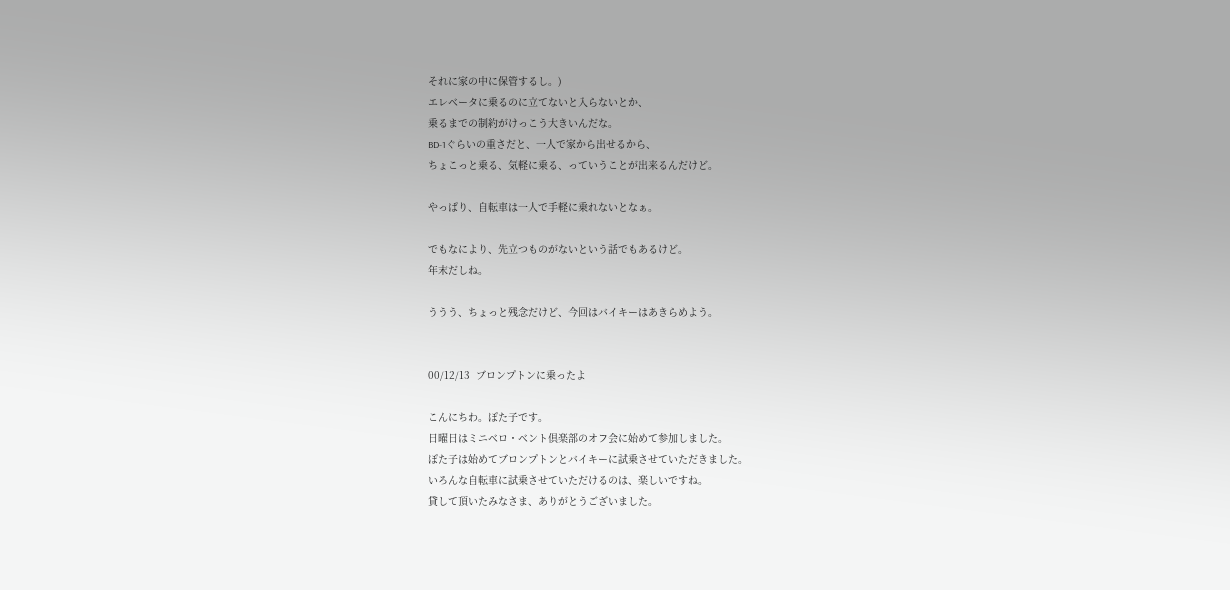それに家の中に保管するし。)
エレベータに乗るのに立てないと入らないとか、
乗るまでの制約がけっこう大きいんだな。
BD-1ぐらいの重さだと、一人で家から出せるから、
ちょこっと乗る、気軽に乗る、っていうことが出来るんだけど。

やっぱり、自転車は一人で手軽に乗れないとなぁ。

でもなにより、先立つものがないという話でもあるけど。
年末だしね。

ううう、ちょっと残念だけど、今回はバイキーはあきらめよう。


00/12/13  ブロンプトンに乗ったよ

こんにちわ。ぽた子です。
日曜日はミニベロ・ベント倶楽部のオフ会に始めて参加しました。
ぽた子は始めてブロンプトンとバイキーに試乗させていただきました。
いろんな自転車に試乗させていただけるのは、楽しいですね。
貸して頂いたみなさま、ありがとうございました。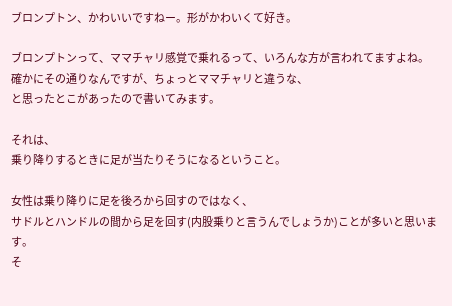ブロンプトン、かわいいですねー。形がかわいくて好き。

ブロンプトンって、ママチャリ感覚で乗れるって、いろんな方が言われてますよね。
確かにその通りなんですが、ちょっとママチャリと違うな、
と思ったとこがあったので書いてみます。

それは、
乗り降りするときに足が当たりそうになるということ。

女性は乗り降りに足を後ろから回すのではなく、
サドルとハンドルの間から足を回す(内股乗りと言うんでしょうか)ことが多いと思います。
そ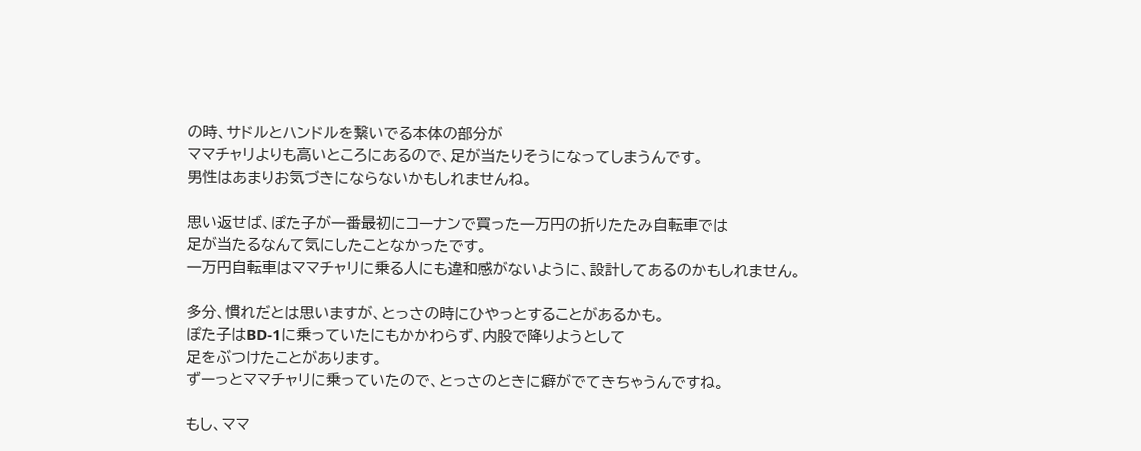の時、サドルとハンドルを繋いでる本体の部分が
ママチャリよりも高いところにあるので、足が当たりそうになってしまうんです。
男性はあまりお気づきにならないかもしれませんね。

思い返せば、ぽた子が一番最初にコーナンで買った一万円の折りたたみ自転車では
足が当たるなんて気にしたことなかったです。
一万円自転車はママチャリに乗る人にも違和感がないように、設計してあるのかもしれません。

多分、慣れだとは思いますが、とっさの時にひやっとすることがあるかも。
ぽた子はBD-1に乗っていたにもかかわらず、内股で降りようとして
足をぶつけたことがあります。
ずーっとママチャリに乗っていたので、とっさのときに癖がでてきちゃうんですね。

もし、ママ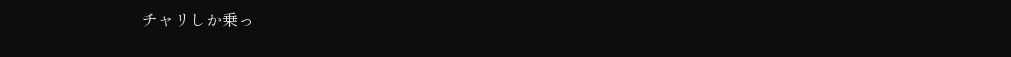チャリしか乗っ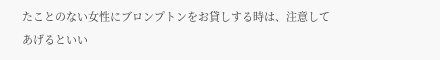たことのない女性にブロンプトンをお貸しする時は、注意してあげるといい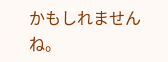かもしれませんね。